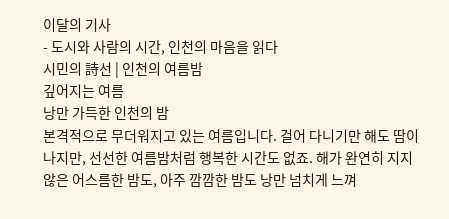이달의 기사
- 도시와 사람의 시간, 인천의 마음을 읽다
시민의 詩선 | 인천의 여름밤
깊어지는 여름
낭만 가득한 인천의 밤
본격적으로 무더워지고 있는 여름입니다. 걸어 다니기만 해도 땀이 나지만, 선선한 여름밤처럼 행복한 시간도 없죠. 해가 완연히 지지 않은 어스름한 밤도, 아주 깜깜한 밤도 낭만 넘치게 느껴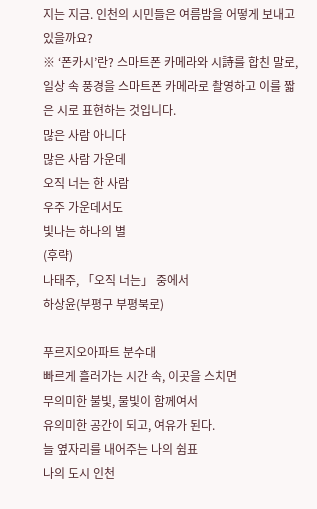지는 지금. 인천의 시민들은 여름밤을 어떻게 보내고 있을까요?
※ ‘폰카시’란? 스마트폰 카메라와 시詩를 합친 말로, 일상 속 풍경을 스마트폰 카메라로 촬영하고 이를 짧은 시로 표현하는 것입니다.
많은 사람 아니다
많은 사람 가운데
오직 너는 한 사람
우주 가운데서도
빛나는 하나의 별
(후략)
나태주, 「오직 너는」 중에서
하상윤(부평구 부평북로)

푸르지오아파트 분수대
빠르게 흘러가는 시간 속, 이곳을 스치면
무의미한 불빛, 물빛이 함께여서
유의미한 공간이 되고, 여유가 된다.
늘 옆자리를 내어주는 나의 쉼표
나의 도시 인천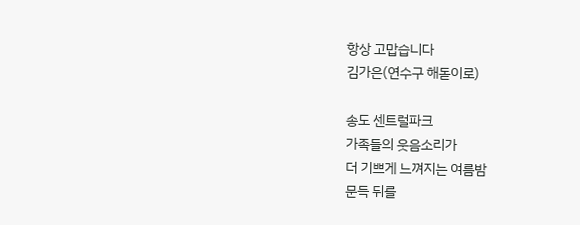항상 고맙습니다
김가은(연수구 해돋이로)

송도 센트럴파크
가족들의 웃음소리가
더 기쁘게 느껴지는 여름밤
문득 뒤를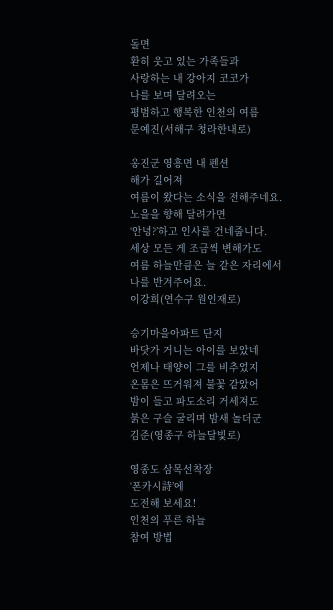돌면
환히 웃고 있는 가족들과
사랑하는 내 강아지 코코가
나를 보며 달려오는
평범하고 행복한 인천의 여름
문예진(서해구 청라한내로)

옹진군 영흥면 내 펜션
해가 길어져
여름이 왔다는 소식을 전해주네요.
노을을 향해 달려가면
‘안녕?’하고 인사를 건네줍니다.
세상 모든 게 조금씩 변해가도
여름 하늘만큼은 늘 같은 자리에서
나를 반겨주어요.
이강희(연수구 원인재로)

승기마을아파트 단지
바닷가 거니는 아이를 보았네
언제나 태양이 그를 비추었지
온몸은 뜨거워져 불꽃 같았어
밤이 들고 파도소리 거세져도
붉은 구슬 굴리며 밤새 놀더군
김준(영종구 하늘달빛로)

영종도 삼목선착장
‘폰카시詩’에
도전해 보세요!
인천의 푸른 하늘
참여 방법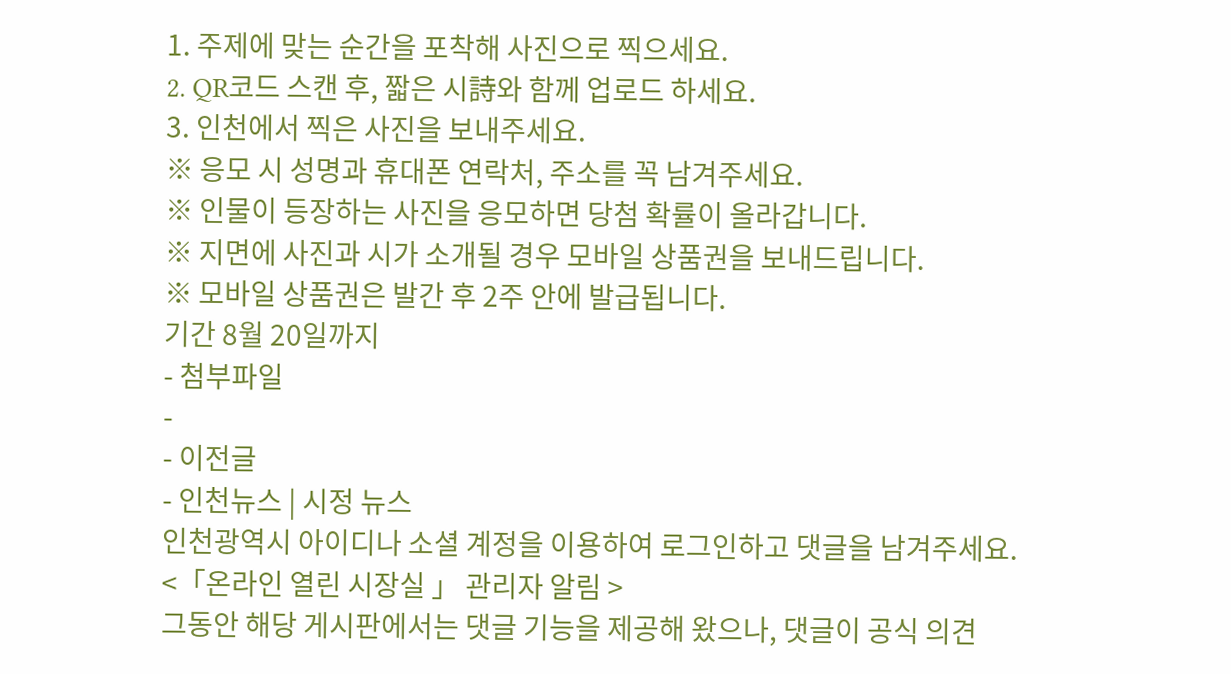1. 주제에 맞는 순간을 포착해 사진으로 찍으세요.
2. QR코드 스캔 후, 짧은 시詩와 함께 업로드 하세요.
3. 인천에서 찍은 사진을 보내주세요.
※ 응모 시 성명과 휴대폰 연락처, 주소를 꼭 남겨주세요.
※ 인물이 등장하는 사진을 응모하면 당첨 확률이 올라갑니다.
※ 지면에 사진과 시가 소개될 경우 모바일 상품권을 보내드립니다.
※ 모바일 상품권은 발간 후 2주 안에 발급됩니다.
기간 8월 20일까지
- 첨부파일
-
- 이전글
- 인천뉴스 | 시정 뉴스
인천광역시 아이디나 소셜 계정을 이용하여 로그인하고 댓글을 남겨주세요.
<「온라인 열린 시장실 」 관리자 알림 >
그동안 해당 게시판에서는 댓글 기능을 제공해 왔으나, 댓글이 공식 의견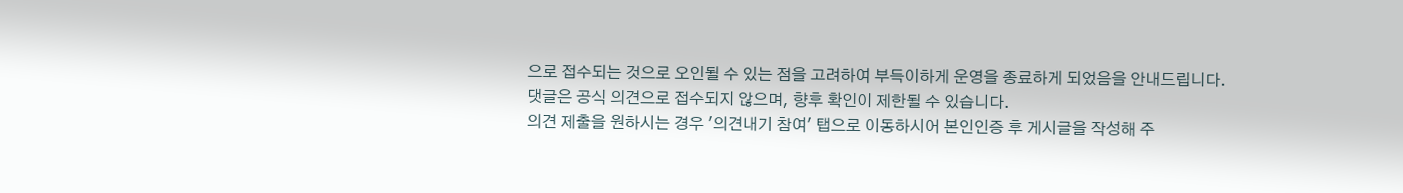으로 접수되는 것으로 오인될 수 있는 점을 고려하여 부득이하게 운영을 종료하게 되었음을 안내드립니다.
댓글은 공식 의견으로 접수되지 않으며, 향후 확인이 제한될 수 있습니다.
의견 제출을 원하시는 경우 '의견내기 참여' 탭으로 이동하시어 본인인증 후 게시글을 작성해 주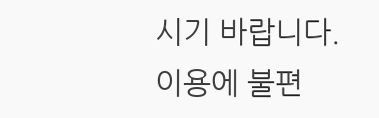시기 바랍니다.
이용에 불편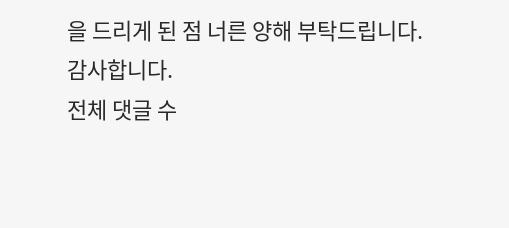을 드리게 된 점 너른 양해 부탁드립니다.
감사합니다.
전체 댓글 수